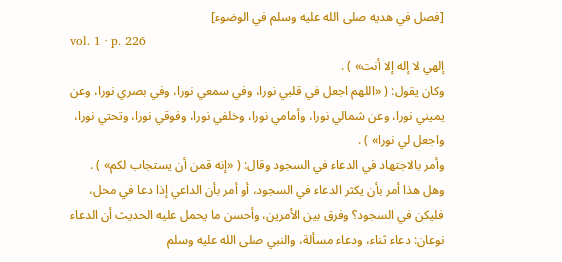[فصل في هديه صلى الله عليه وسلم في الوضوء]
vol. 1 · p. 226
إلهي لا إله إلا أنت» ) .
وكان يقول: ( «اللهم اجعل في قلبي نورا، وفي سمعي نورا، وفي بصري نورا، وعن يميني نورا، وعن شمالي نورا، وأمامي نورا، وخلفي نورا، وفوقي نورا، وتحتي نورا، واجعل لي نورا» ) .
وأمر بالاجتهاد في الدعاء في السجود وقال: ( «إنه قمن أن يستجاب لكم» ) . وهل هذا أمر بأن يكثر الدعاء في السجود، أو أمر بأن الداعي إذا دعا في محل، فليكن في السجود؟ وفرق بين الأمرين، وأحسن ما يحمل عليه الحديث أن الدعاء نوعان: دعاء ثناء، ودعاء مسألة، والنبي صلى الله عليه وسلم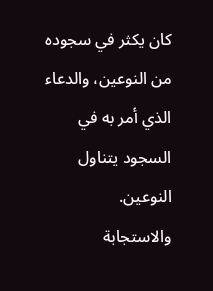كان يكثر في سجوده من النوعين، والدعاء الذي أمر به في السجود يتناول النوعين.
والاستجابة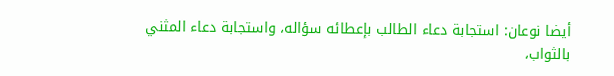أيضا نوعان: استجابة دعاء الطالب بإعطائه سؤاله، واستجابة دعاء المثني بالثواب،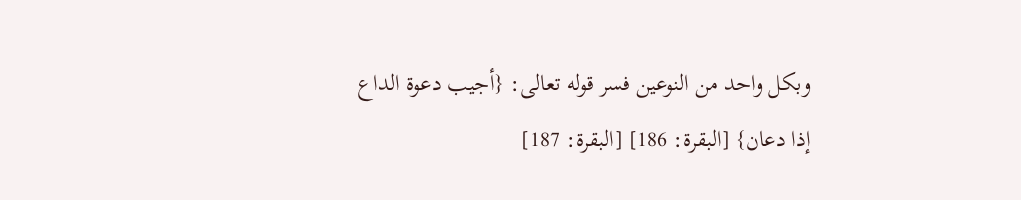وبكل واحد من النوعين فسر قوله تعالى: {أجيب دعوة الداع إذا دعان} [البقرة: 186] [البقرة: 187]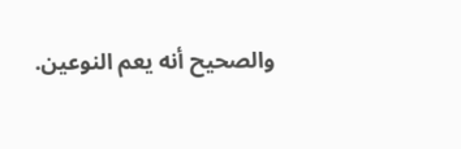والصحيح أنه يعم النوعين.